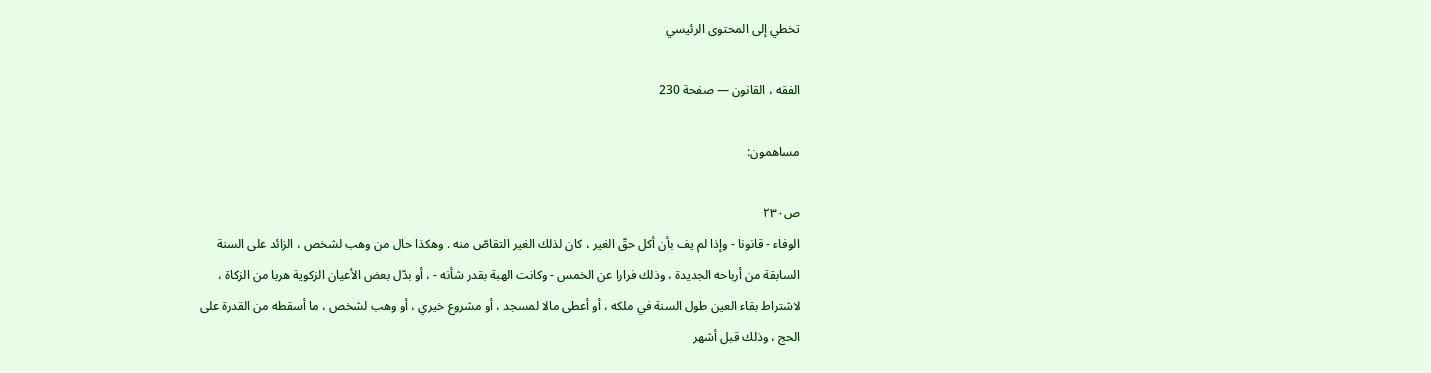تخطي إلى المحتوى الرئيسي

الفقه ، القانون — صفحة 230

مساهمون:

ص٢٣٠
الوفاء - قانونا - وإذا لم يف بأن أكل حقّ الغير ، كان لذلك الغير التقاصّ منه . وهكذا حال من وهب لشخص ، الزائد على السنة السابقة من أرباحه الجديدة ، وذلك فرارا عن الخمس - وكانت الهبة بقدر شأنه - ، أو بدّل بعض الأعيان الزكوية هربا من الزكاة ، لاشتراط بقاء العين طول السنة في ملكه ، أو أعطى مالا لمسجد ، أو مشروع خيري ، أو وهب لشخص ، ما أسقطه من القدرة على الحج ، وذلك قبل أشهر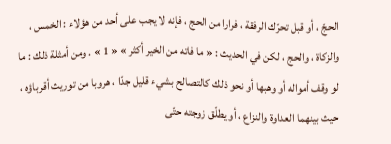الحجّ ، أو قبل تحرّك الرفقة ، فرارا من الحج ، فإنه لا يجب على أحد من هؤلاء : الخمس ، والزكاة ، والحج ، لكن في الحديث : « ما فاته من الخير أكثر » « 1 » . ومن أمثلة ذلك : ما لو وقف أمواله أو وهبها أو نحو ذلك كالتصالح بشيء قليل جدّا ، هروبا من توريث أقرباؤه ، حيث بينهما العداوة والنزاع ، أو يطلّق زوجته حتّى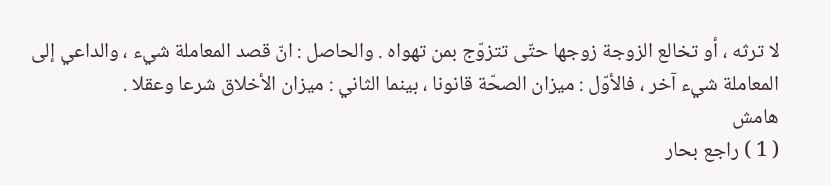لا ترثه ، أو تخالع الزوجة زوجها حتّى تتزوّج بمن تهواه . والحاصل : انّ قصد المعاملة شيء ، والداعي إلى المعاملة شيء آخر ، فالأوّل : ميزان الصحّة قانونا ، بينما الثاني : ميزان الأخلاق شرعا وعقلا .
هامش
( 1 ) راجع بحار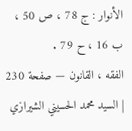الأنوار : ج 78 ، ص 50 ، ب 16 ، ح 79 .
الفقه ، القانون — صفحة 230 | السيد محمد الحسيني الشيرازي